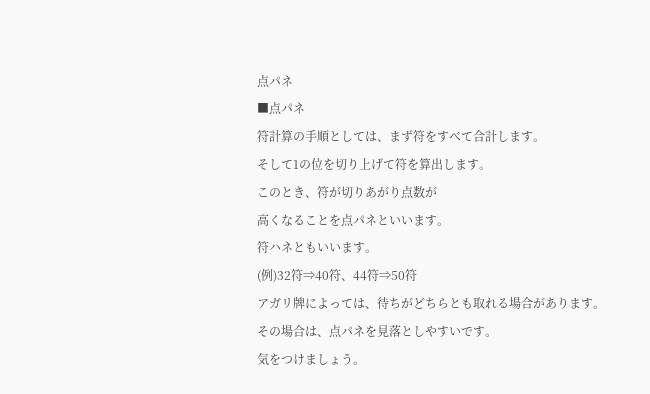点パネ
■点パネ
符計算の手順としては、まず符をすべて合計します。
そして1の位を切り上げて符を算出します。
このとき、符が切りあがり点数が
高くなることを点パネといいます。
符ハネともいいます。
(例)32符⇒40符、44符⇒50符
アガリ牌によっては、待ちがどちらとも取れる場合があります。
その場合は、点パネを見落としやすいです。
気をつけましょう。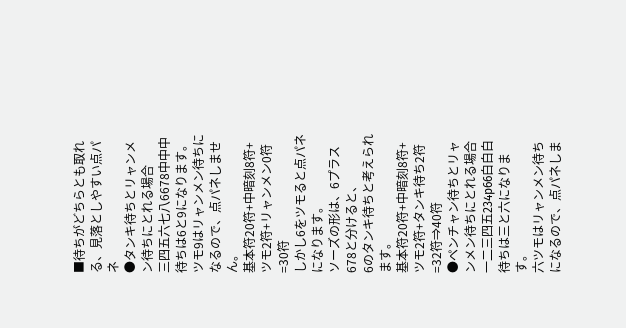■待ちがどちらとも取れる、見落としやすい点パネ
●タンキ待ちとリャンメン待ちにとれる場合
三四五六七八6678中中中
待ちは6と9になります。
ツモ9はリャンメン待ちになるので、点パネしません。
基本符20符+中暗刻8符+ツモ2符+リャンメン0符=30符
しかし6をツモると点パネになります。
ソーズの形は、6プラス678と分けると、
6のタンキ待ちと考えられます。
基本符20符+中暗刻8符+ツモ2符+タンキ待ち2符=32符⇒40符
●ペンチャン待ちとリャンメン待ちにとれる場合
一二三四五234p66白白白
待ちは三と六になります。
六ツモはリャンメン待ちになるので、点パネしま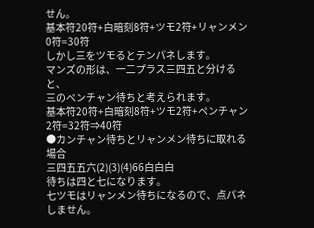せん。
基本符20符+白暗刻8符+ツモ2符+リャンメン0符=30符
しかし三をツモるとテンパネします。
マンズの形は、一二プラス三四五と分けると、
三のペンチャン待ちと考えられます。
基本符20符+白暗刻8符+ツモ2符+ペンチャン2符=32符⇒40符
●カンチャン待ちとリャンメン待ちに取れる場合
三四五五六(2)(3)(4)66白白白
待ちは四と七になります。
七ツモはリャンメン待ちになるので、点パネしません。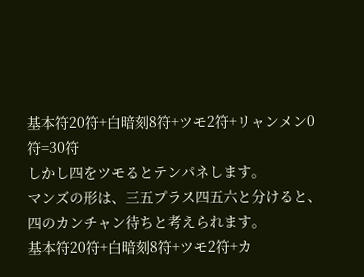基本符20符+白暗刻8符+ツモ2符+リャンメン0符=30符
しかし四をツモるとテンパネします。
マンズの形は、三五プラス四五六と分けると、
四のカンチャン待ちと考えられます。
基本符20符+白暗刻8符+ツモ2符+カ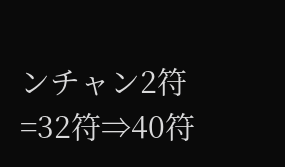ンチャン2符=32符⇒40符